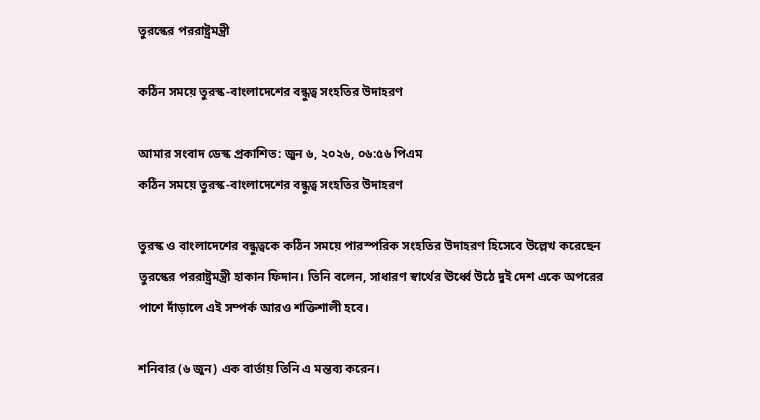তুরস্কের পররাষ্ট্রমন্ত্রী

কঠিন সময়ে তুরস্ক-বাংলাদেশের বন্ধুত্ব সংহতির উদাহরণ

আমার সংবাদ ডেস্ক প্রকাশিত: জুন ৬, ২০২৬, ০৬:৫৬ পিএম
কঠিন সময়ে তুরস্ক-বাংলাদেশের বন্ধুত্ব সংহতির উদাহরণ

তুরস্ক ও বাংলাদেশের বন্ধুত্বকে কঠিন সময়ে পারস্পরিক সংহতির উদাহরণ হিসেবে উল্লেখ করেছেন তুরস্কের পররাষ্ট্রমন্ত্রী হাকান ফিদান। তিনি বলেন, সাধারণ স্বার্থের ঊর্ধ্বে উঠে দুই দেশ একে অপরের পাশে দাঁড়ালে এই সম্পর্ক আরও শক্তিশালী হবে।

শনিবার (৬ জুন) এক বার্তায় তিনি এ মন্তব্য করেন।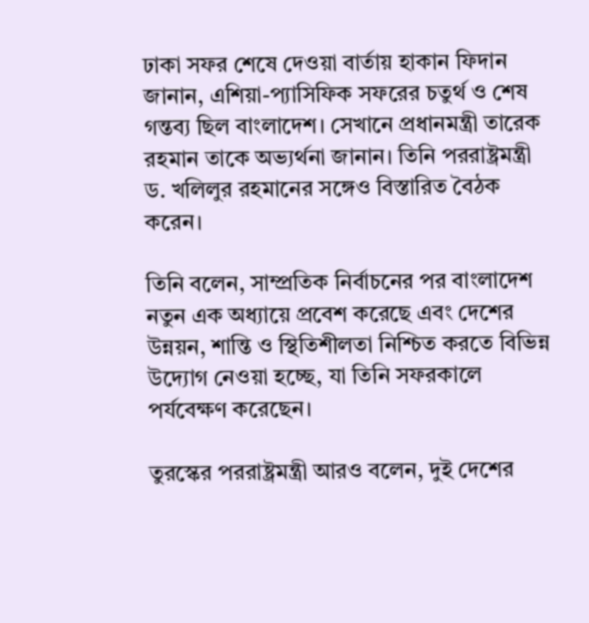ঢাকা সফর শেষে দেওয়া বার্তায় হাকান ফিদান জানান, এশিয়া-প্যাসিফিক সফরের চতুর্থ ও শেষ গন্তব্য ছিল বাংলাদেশ। সেখানে প্রধানমন্ত্রী তারেক রহমান তাকে অভ্যর্থনা জানান। তিনি পররাষ্ট্রমন্ত্রী ড. খলিলুর রহমানের সঙ্গেও বিস্তারিত বৈঠক করেন।

তিনি বলেন, সাম্প্রতিক নির্বাচনের পর বাংলাদেশ নতুন এক অধ্যায়ে প্রবেশ করেছে এবং দেশের উন্নয়ন, শান্তি ও স্থিতিশীলতা নিশ্চিত করতে বিভিন্ন উদ্যোগ নেওয়া হচ্ছে, যা তিনি সফরকালে পর্যবেক্ষণ করেছেন।

তুরস্কের পররাষ্ট্রমন্ত্রী আরও বলেন, দুই দেশের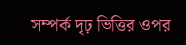সম্পর্ক দৃঢ় ভিত্তির ওপর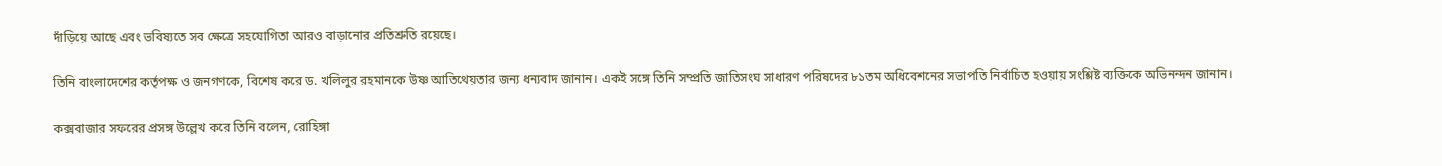দাঁড়িয়ে আছে এবং ভবিষ্যতে সব ক্ষেত্রে সহযোগিতা আরও বাড়ানোর প্রতিশ্রুতি রয়েছে।

তিনি বাংলাদেশের কর্তৃপক্ষ ও জনগণকে, বিশেষ করে ড. খলিলুর রহমানকে উষ্ণ আতিথেয়তার জন্য ধন্যবাদ জানান। একই সঙ্গে তিনি সম্প্রতি জাতিসংঘ সাধারণ পরিষদের ৮১তম অধিবেশনের সভাপতি নির্বাচিত হওয়ায় সংশ্লিষ্ট ব্যক্তিকে অভিনন্দন জানান।

কক্সবাজার সফরের প্রসঙ্গ উল্লেখ করে তিনি বলেন, রোহিঙ্গা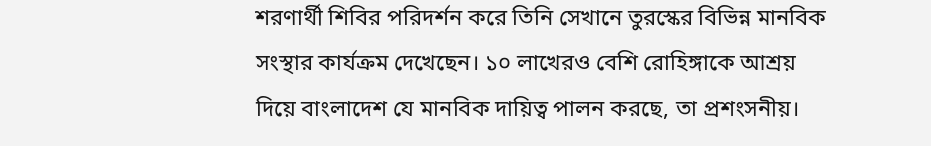শরণার্থী শিবির পরিদর্শন করে তিনি সেখানে তুরস্কের বিভিন্ন মানবিক সংস্থার কার্যক্রম দেখেছেন। ১০ লাখেরও বেশি রোহিঙ্গাকে আশ্রয় দিয়ে বাংলাদেশ যে মানবিক দায়িত্ব পালন করছে, তা প্রশংসনীয়।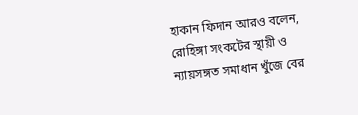হাকান ফিদান আরও বলেন, রোহিঙ্গা সংকটের স্থায়ী ও ন্যায়সঙ্গত সমাধান খুঁজে বের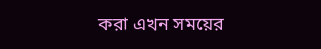করা এখন সময়ের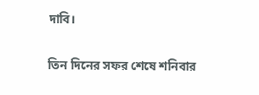দাবি।

তিন দিনের সফর শেষে শনিবার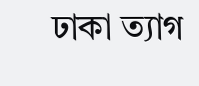ঢাকা ত্যাগ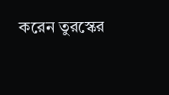করেন তুরস্কের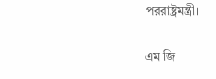পররাষ্ট্রমন্ত্রী।

এম জি